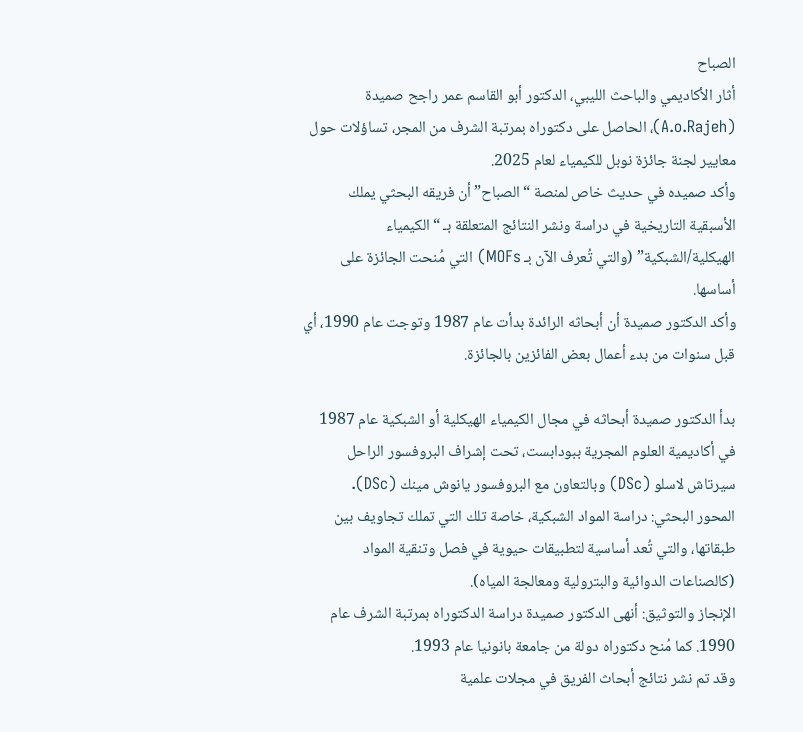الصباح
أثار الأكاديمي والباحث الليبي، الدكتور أبو القاسم عمر راجح صميدة (A.o.Rajeh)، الحاصل على دكتوراه بمرتبة الشرف من المجر، تساؤلات حول معايير لجنة جائزة نوبل للكيمياء لعام 2025.
وأكد صميده في حديث خاص لمنصة “الصباح” أن فريقه البحثي يملك الأسبقية التاريخية في دراسة ونشر النتائج المتعلقة بـ “الكيمياء الهيكلية/الشبكية” (والتي تُعرف الآن بـ MOFs) التي مُنحت الجائزة على أساسها.
وأكد الدكتور صميدة أن أبحاثه الرائدة بدأت عام 1987 وتوجت عام 1990، أي قبل سنوات من بدء أعمال بعض الفائزين بالجائزة.

بدأ الدكتور صميدة أبحاثه في مجال الكيمياء الهيكلية أو الشبكية عام 1987 في أكاديمية العلوم المجرية ببودابست، تحت إشراف البروفسور الراحل سيرتاش لاسلو (DSc) وبالتعاون مع البروفسور يانوش مينك (DSc).
المحور البحثي: دراسة المواد الشبكية، خاصة تلك التي تملك تجاويف بين طبقاتها، والتي تُعد أساسية لتطبيقات حيوية في فصل وتنقية المواد (كالصناعات الدوائية والبترولية ومعالجة المياه).
الإنجاز والتوثيق: أنهى الدكتور صميدة دراسة الدكتوراه بمرتبة الشرف عام 1990. كما مُنح دكتوراه دولة من جامعة بانونيا عام 1993.
وقد تم نشر نتائج أبحاث الفريق في مجلات علمية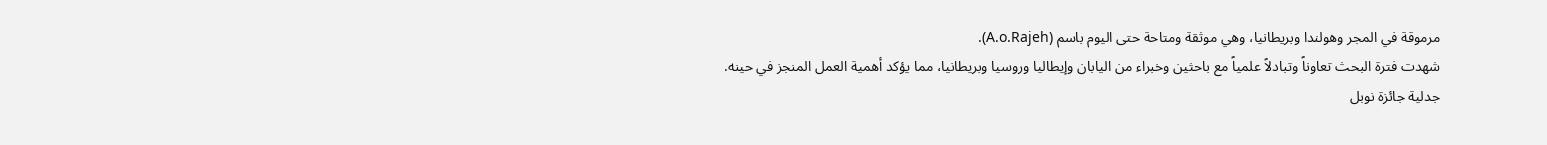مرموقة في المجر وهولندا وبريطانيا، وهي موثقة ومتاحة حتى اليوم باسم (A.o.Rajeh).
شهدت فترة البحث تعاوناً وتبادلاً علمياً مع باحثين وخبراء من اليابان وإيطاليا وروسيا وبريطانيا، مما يؤكد أهمية العمل المنجز في حينه.
جدلية جائزة نوبل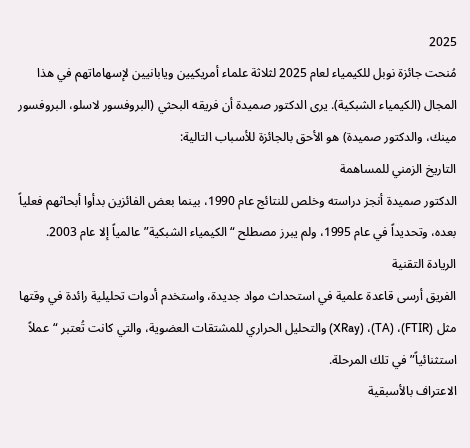2025
مُنحت جائزة نوبل للكيمياء لعام 2025 لثلاثة علماء أمريكيين ويابانيين لإسهاماتهم في هذا المجال (الكيمياء الشبكية). يرى الدكتور صميدة أن فريقه البحثي (البروفسور لاسلو، البروفسور مينك، والدكتور صميدة) هو الأحق بالجائزة للأسباب التالية:
التاريخ الزمني للمساهمة
الدكتور صميدة أنجز دراسته وخلص للنتائج عام 1990، بينما بعض الفائزين بدأوا أبحاثهم فعلياً بعده، وتحديداً في عام 1995، ولم يبرز مصطلح “الكيمياء الشبكية” عالمياً إلا عام 2003.
الريادة التقنية
الفريق أرسى قاعدة علمية في استحداث مواد جديدة، واستخدم أدوات تحليلية رائدة في وقتها مثل (FTIR)، (TA)، (XRay) والتحليل الحراري للمشتقات العضوية، والتي كانت تُعتبر “عملاً استثنائياً” في تلك المرحلة.
الاعتراف بالأسبقية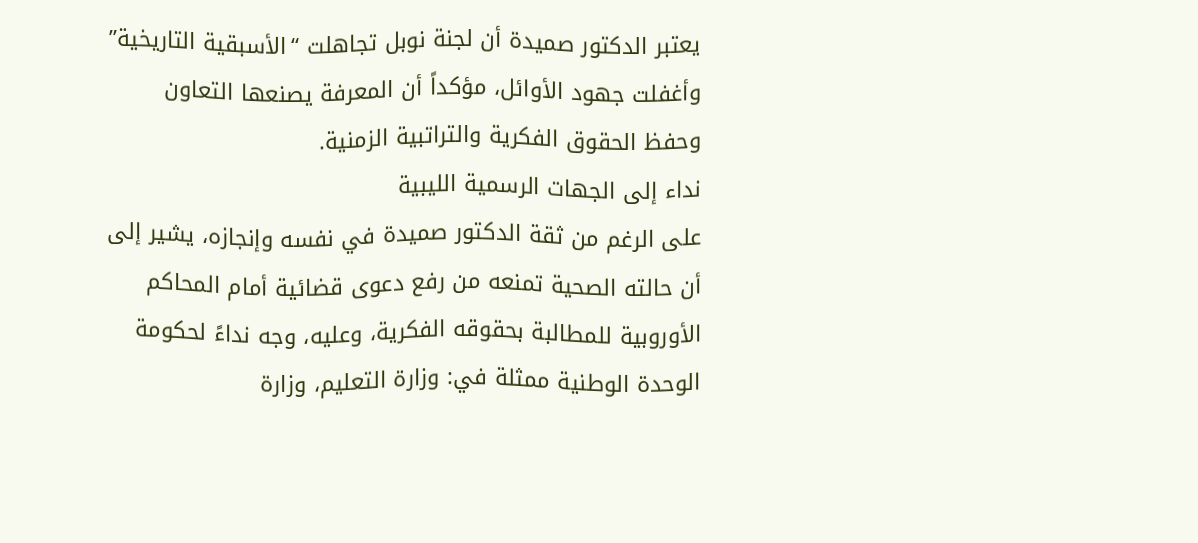يعتبر الدكتور صميدة أن لجنة نوبل تجاهلت “الأسبقية التاريخية” وأغفلت جهود الأوائل، مؤكداً أن المعرفة يصنعها التعاون وحفظ الحقوق الفكرية والتراتبية الزمنية.
نداء إلى الجهات الرسمية الليبية
على الرغم من ثقة الدكتور صميدة في نفسه وإنجازه، يشير إلى أن حالته الصحية تمنعه من رفع دعوى قضائية أمام المحاكم الأوروبية للمطالبة بحقوقه الفكرية، وعليه، وجه نداءً لحكومة الوحدة الوطنية ممثلة في: وزارة التعليم، وزارة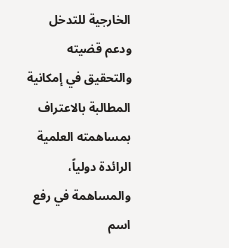الخارجية للتدخل ودعم قضيته والتحقيق في إمكانية المطالبة بالاعتراف بمساهمته العلمية الرائدة دولياً، والمساهمة في رفع اسم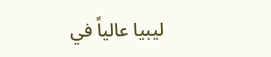ليبيا عالياً في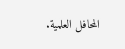المحافل العلمية.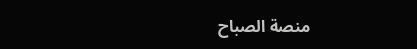منصة الصباح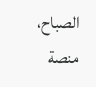الصباح، منصة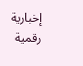إخبارية رقمية